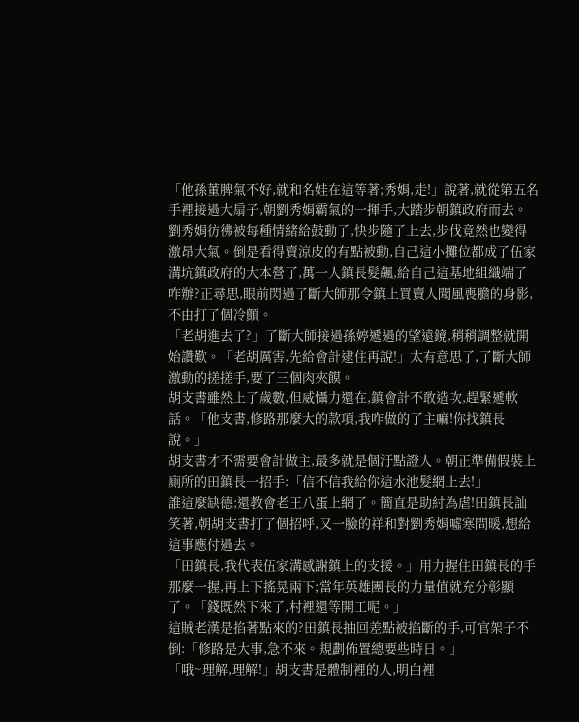「他孫董脾氣不好,就和名娃在這等著;秀娟,走!」說著,就從第五名手裡接過大扇子,朝劉秀娟霸氣的一揮手,大踏步朝鎮政府而去。
劉秀娟彷彿被每種情緒給鼓動了,快步隨了上去,步伐竟然也變得激昂大氣。倒是看得賣涼皮的有點被動,自己這小攤位都成了伍家溝坑鎮政府的大本營了,萬一人鎮長髮飆,給自己這基地組織端了咋辦?正尋思,眼前閃過了斷大師那令鎮上買賣人聞風喪膽的身影,不由打了個冷顫。
「老胡進去了?」了斷大師接過孫婷遞過的望遠鏡,稍稍調整就開始讚歎。「老胡厲害,先給會計逮住再說!」太有意思了,了斷大師激動的搓搓手,要了三個肉夾饃。
胡支書雖然上了歲數,但威懾力還在,鎮會計不敢造次,趕緊遞軟話。「他支書,修路那麼大的款項,我咋做的了主嘛!你找鎮長說。」
胡支書才不需要會計做主,最多就是個汙點證人。朝正準備假裝上廁所的田鎮長一招手:「信不信我給你這水池髮網上去!」
誰這麼缺德;還教會老王八蛋上網了。簡直是助紂為虐!田鎮長訕笑著,朝胡支書打了個招呼,又一臉的祥和對劉秀娟噓寒問暖,想給這事應付過去。
「田鎮長,我代表伍家溝感謝鎮上的支援。」用力握住田鎮長的手那麼一握,再上下搖晃兩下;當年英雄團長的力量值就充分彰顯了。「錢既然下來了,村裡還等開工呢。」
這賊老漢是掐著點來的?田鎮長抽回差點被掐斷的手,可官架子不倒:「修路是大事,急不來。規劃佈置總要些時日。」
「哦~理解,理解!」胡支書是體制裡的人,明白裡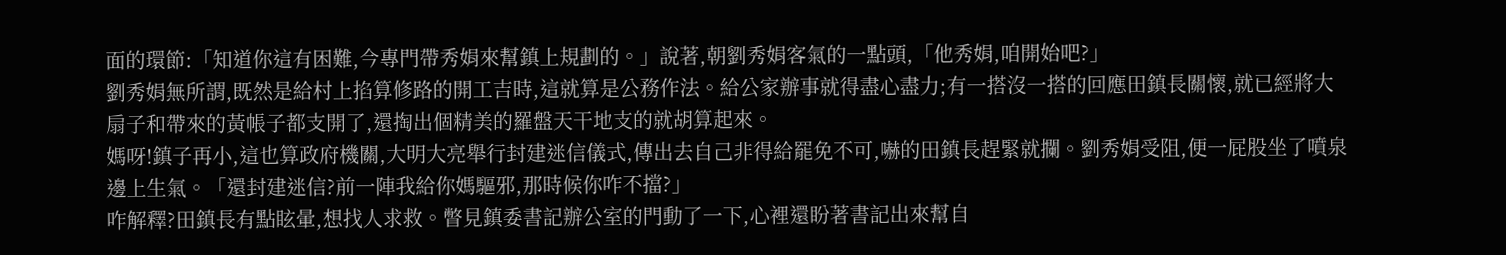面的環節:「知道你這有困難,今專門帶秀娟來幫鎮上規劃的。」說著,朝劉秀娟客氣的一點頭,「他秀娟,咱開始吧?」
劉秀娟無所謂,既然是給村上掐算修路的開工吉時,這就算是公務作法。給公家辦事就得盡心盡力;有一搭沒一搭的回應田鎮長關懷,就已經將大扇子和帶來的黃帳子都支開了,還掏出個精美的羅盤天干地支的就胡算起來。
媽呀!鎮子再小,這也算政府機關,大明大亮舉行封建迷信儀式,傳出去自己非得給罷免不可,嚇的田鎮長趕緊就攔。劉秀娟受阻,便一屁股坐了噴泉邊上生氣。「還封建迷信?前一陣我給你媽驅邪,那時候你咋不擋?」
咋解釋?田鎮長有點眩暈,想找人求救。瞥見鎮委書記辦公室的門動了一下,心裡還盼著書記出來幫自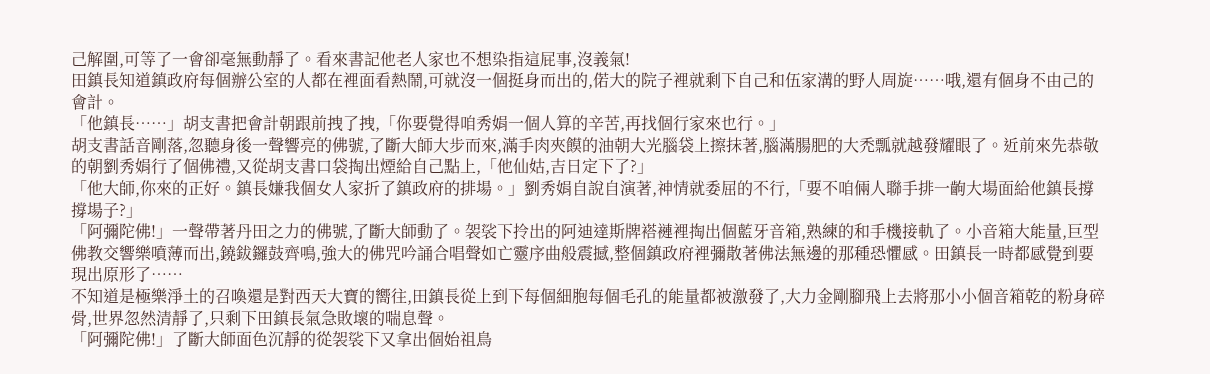己解圍,可等了一會卻毫無動靜了。看來書記他老人家也不想染指這屁事,沒義氣!
田鎮長知道鎮政府每個辦公室的人都在裡面看熱鬧,可就沒一個挺身而出的,偌大的院子裡就剩下自己和伍家溝的野人周旋……哦,還有個身不由己的會計。
「他鎮長……」胡支書把會計朝跟前拽了拽,「你要覺得咱秀娟一個人算的辛苦,再找個行家來也行。」
胡支書話音剛落,忽聽身後一聲響亮的佛號,了斷大師大步而來,滿手肉夾饃的油朝大光腦袋上擦抹著,腦滿腸肥的大禿瓢就越發耀眼了。近前來先恭敬的朝劉秀娟行了個佛禮,又從胡支書口袋掏出煙給自己點上,「他仙姑,吉日定下了?」
「他大師,你來的正好。鎮長嫌我個女人家折了鎮政府的排場。」劉秀娟自說自演著,神情就委屈的不行,「要不咱倆人聯手排一齣大場面給他鎮長撐撐場子?」
「阿彌陀佛!」一聲帶著丹田之力的佛號,了斷大師動了。袈裟下拎出的阿迪達斯牌褡褳裡掏出個藍牙音箱,熟練的和手機接軌了。小音箱大能量,巨型佛教交響樂噴薄而出,鐃鈸鑼鼓齊鳴,強大的佛咒吟誦合唱聲如亡靈序曲般震撼,整個鎮政府裡彌散著佛法無邊的那種恐懼感。田鎮長一時都感覺到要現出原形了……
不知道是極樂淨土的召喚還是對西天大寶的嚮往,田鎮長從上到下每個細胞每個毛孔的能量都被激發了,大力金剛腳飛上去將那小小個音箱乾的粉身碎骨,世界忽然清靜了,只剩下田鎮長氣急敗壞的喘息聲。
「阿彌陀佛!」了斷大師面色沉靜的從袈裟下又拿出個始祖鳥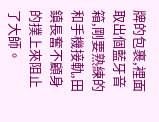牌的包裹,裡面取出個藍牙音箱,剛要熟練的和手機接軌,田鎮長奮不顧身的撲上來阻止了大師。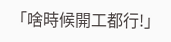「啥時候開工都行!」